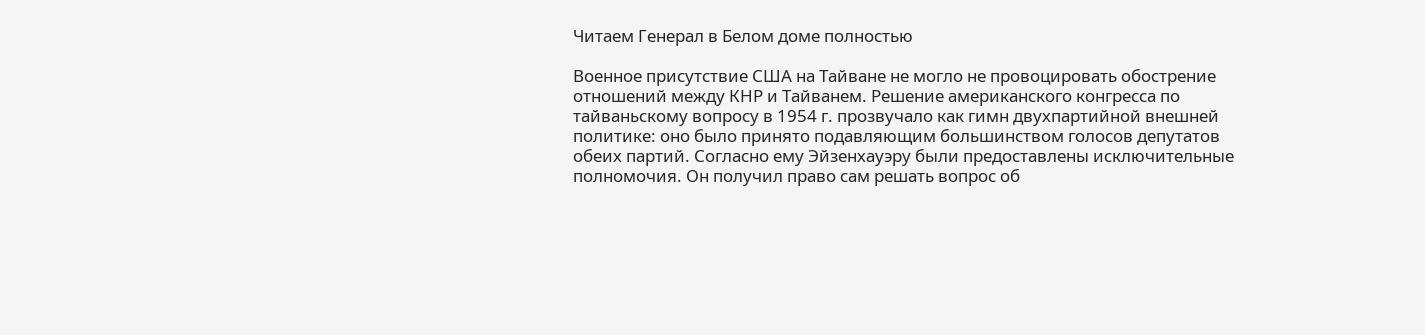Читаем Генерал в Белом доме полностью

Военное присутствие США на Тайване не могло не провоцировать обострение отношений между КНР и Тайванем. Решение американского конгресса по тайваньскому вопросу в 1954 г. прозвучало как гимн двухпартийной внешней политике: оно было принято подавляющим большинством голосов депутатов обеих партий. Согласно ему Эйзенхауэру были предоставлены исключительные полномочия. Он получил право сам решать вопрос об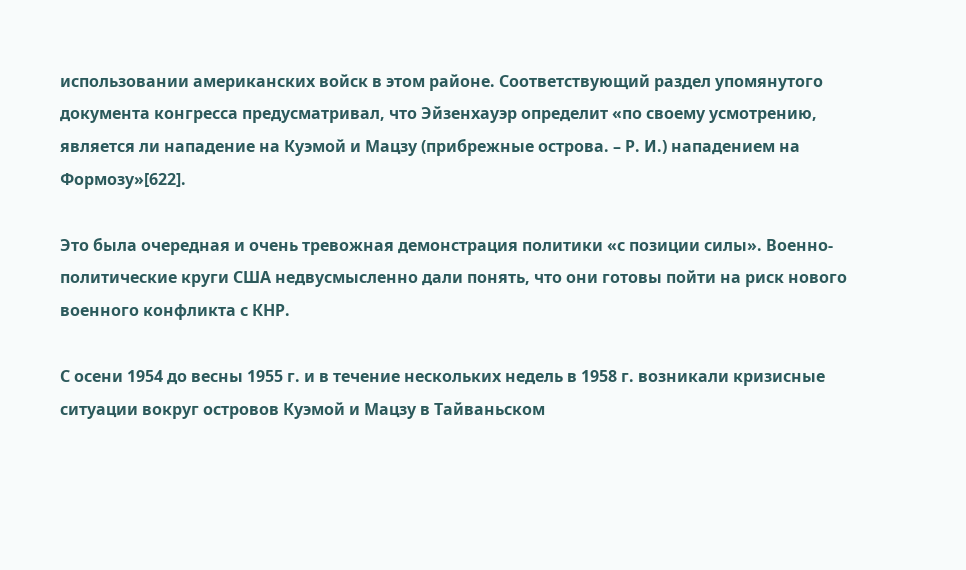использовании американских войск в этом районе. Соответствующий раздел упомянутого документа конгресса предусматривал, что Эйзенхауэр определит «по своему усмотрению, является ли нападение на Куэмой и Мацзу (прибрежные острова. – Р. И.) нападением на Формозу»[622].

Это была очередная и очень тревожная демонстрация политики «с позиции силы». Военно-политические круги США недвусмысленно дали понять, что они готовы пойти на риск нового военного конфликта с КНР.

С осени 1954 до весны 1955 г. и в течение нескольких недель в 1958 г. возникали кризисные ситуации вокруг островов Куэмой и Мацзу в Тайваньском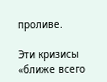проливе.

Эти кризисы «ближе всего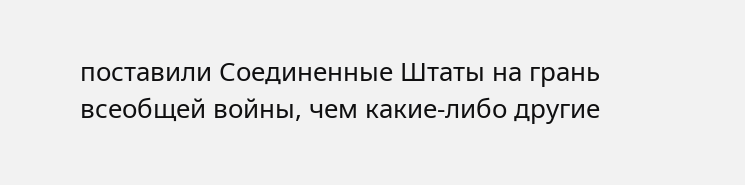поставили Соединенные Штаты на грань всеобщей войны, чем какие-либо другие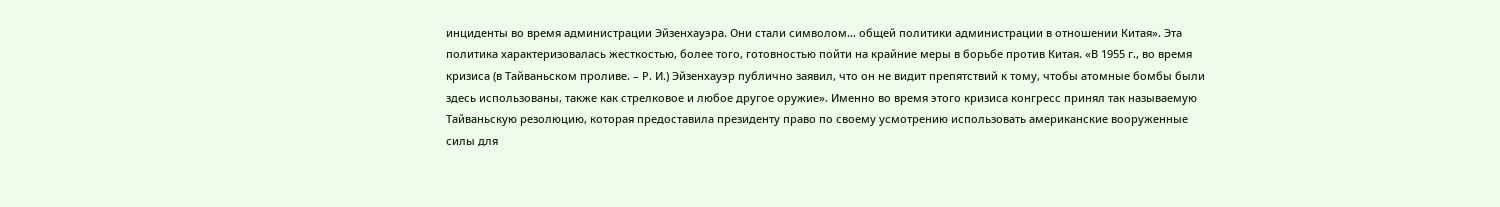инциденты во время администрации Эйзенхауэра. Они стали символом… общей политики администрации в отношении Китая». Эта политика характеризовалась жесткостью, более того, готовностью пойти на крайние меры в борьбе против Китая. «В 1955 г., во время кризиса (в Тайваньском проливе. – Р. И.) Эйзенхауэр публично заявил, что он не видит препятствий к тому, чтобы атомные бомбы были здесь использованы, также как стрелковое и любое другое оружие». Именно во время этого кризиса конгресс принял так называемую Тайваньскую резолюцию, которая предоставила президенту право по своему усмотрению использовать американские вооруженные силы для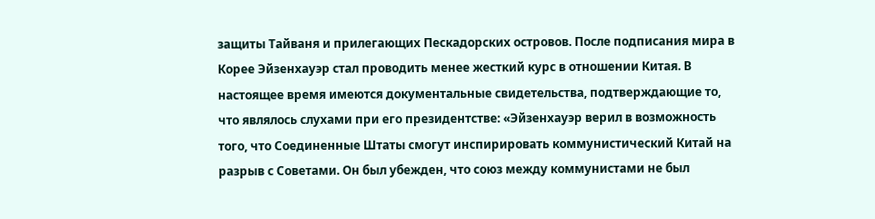защиты Тайваня и прилегающих Пескадорских островов. После подписания мира в Корее Эйзенхауэр стал проводить менее жесткий курс в отношении Китая. В настоящее время имеются документальные свидетельства, подтверждающие то, что являлось слухами при его президентстве: «Эйзенхауэр верил в возможность того, что Соединенные Штаты смогут инспирировать коммунистический Китай на разрыв с Советами. Он был убежден, что союз между коммунистами не был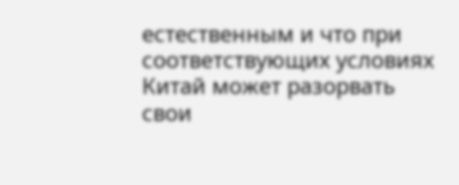естественным и что при соответствующих условиях Китай может разорвать свои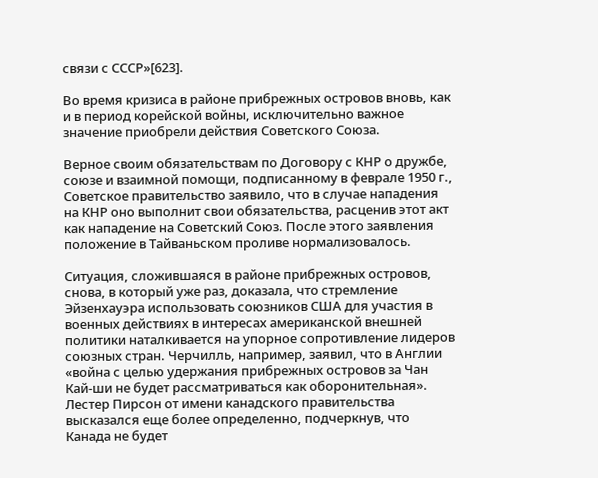связи с СССР»[623].

Во время кризиса в районе прибрежных островов вновь, как и в период корейской войны, исключительно важное значение приобрели действия Советского Союза.

Верное своим обязательствам по Договору с КНР о дружбе, союзе и взаимной помощи, подписанному в феврале 1950 г., Советское правительство заявило, что в случае нападения на КНР оно выполнит свои обязательства, расценив этот акт как нападение на Советский Союз. После этого заявления положение в Тайваньском проливе нормализовалось.

Ситуация, сложившаяся в районе прибрежных островов, снова, в который уже раз, доказала, что стремление Эйзенхауэра использовать союзников США для участия в военных действиях в интересах американской внешней политики наталкивается на упорное сопротивление лидеров союзных стран. Черчилль, например, заявил, что в Англии «война с целью удержания прибрежных островов за Чан Кай-ши не будет рассматриваться как оборонительная». Лестер Пирсон от имени канадского правительства высказался еще более определенно, подчеркнув, что Канада не будет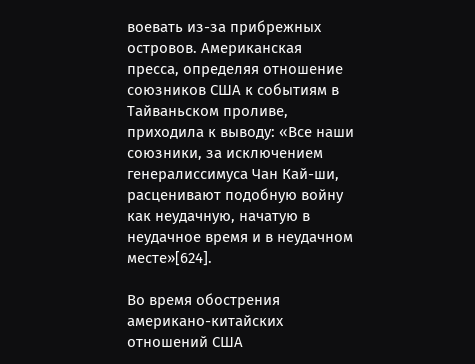воевать из-за прибрежных островов. Американская пресса, определяя отношение союзников США к событиям в Тайваньском проливе, приходила к выводу: «Все наши союзники, за исключением генералиссимуса Чан Кай-ши, расценивают подобную войну как неудачную, начатую в неудачное время и в неудачном месте»[624].

Во время обострения американо-китайских отношений США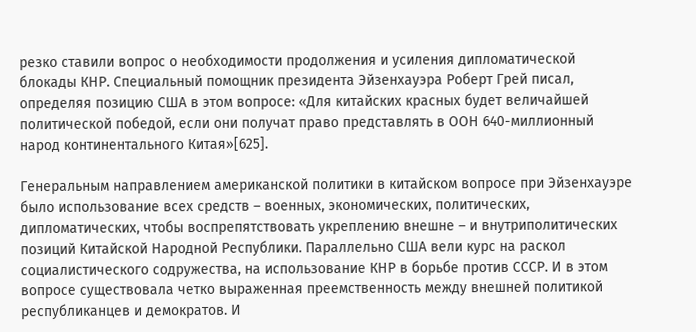резко ставили вопрос о необходимости продолжения и усиления дипломатической блокады КНР. Специальный помощник президента Эйзенхауэра Роберт Грей писал, определяя позицию США в этом вопросе: «Для китайских красных будет величайшей политической победой, если они получат право представлять в ООН 640-миллионный народ континентального Китая»[625].

Генеральным направлением американской политики в китайском вопросе при Эйзенхауэре было использование всех средств – военных, экономических, политических, дипломатических, чтобы воспрепятствовать укреплению внешне – и внутриполитических позиций Китайской Народной Республики. Параллельно США вели курс на раскол социалистического содружества, на использование КНР в борьбе против СССР. И в этом вопросе существовала четко выраженная преемственность между внешней политикой республиканцев и демократов. И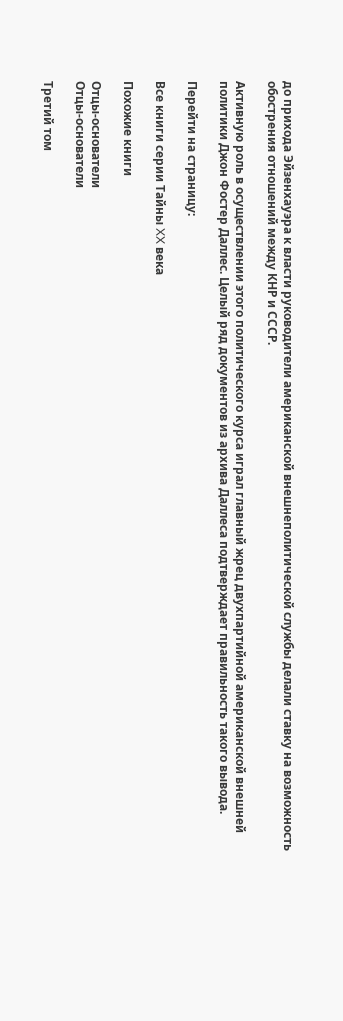до прихода Эйзенхауэра к власти руководители американской внешнеполитической службы делали ставку на возможность обострения отношений между КНР и СССР.

Активную роль в осуществлении этого политического курса играл главный жрец двухпартийной американской внешней политики Джон Фостер Даллес. Целый ряд документов из архива Даллеса подтверждает правильность такого вывода.

Перейти на страницу:

Все книги серии Тайны XX века

Похожие книги

Отцы-основатели
Отцы-основатели

Третий том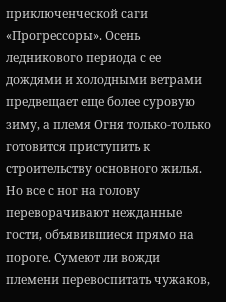приключенческой саги «Прогрессоры». Осень ледникового периода с ее дождями и холодными ветрами предвещает еще более суровую зиму, а племя Огня только-только готовится приступить к строительству основного жилья. Но все с ног на голову переворачивают нежданные гости, объявившиеся прямо на пороге. Сумеют ли вожди племени перевоспитать чужаков,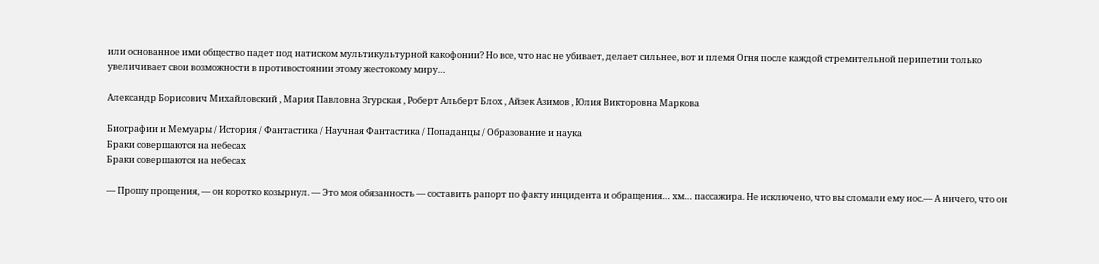или основанное ими общество падет под натиском мультикультурной какофонии? Но все, что нас не убивает, делает сильнее, вот и племя Огня после каждой стремительной перипетии только увеличивает свои возможности в противостоянии этому жестокому миру…

Александр Борисович Михайловский , Мария Павловна Згурская , Роберт Альберт Блох , Айзек Азимов , Юлия Викторовна Маркова

Биографии и Мемуары / История / Фантастика / Научная Фантастика / Попаданцы / Образование и наука
Браки совершаются на небесах
Браки совершаются на небесах

— Прошу прощения, — он коротко козырнул. — Это моя обязанность — составить рапорт по факту инцидента и обращения… хм… пассажира. Не исключено, что вы сломали ему нос.— А ничего, что он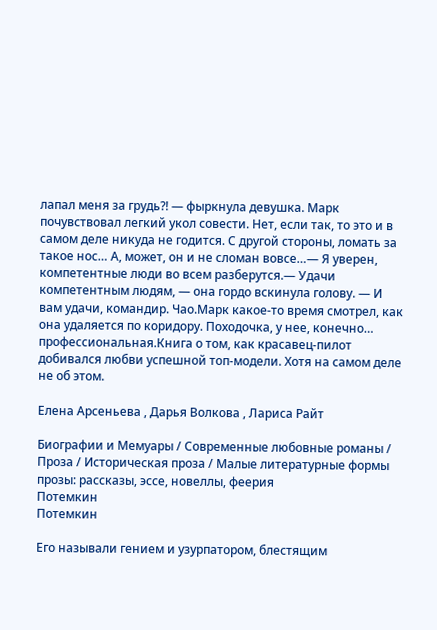лапал меня за грудь?! — фыркнула девушка. Марк почувствовал легкий укол совести. Нет, если так, то это и в самом деле никуда не годится. С другой стороны, ломать за такое нос… А, может, он и не сломан вовсе…— Я уверен, компетентные люди во всем разберутся.— Удачи компетентным людям, — она гордо вскинула голову. — И вам удачи, командир. Чао.Марк какое-то время смотрел, как она удаляется по коридору. Походочка, у нее, конечно… профессиональная.Книга о том, как красавец-пилот добивался любви успешной топ-модели. Хотя на самом деле не об этом.

Елена Арсеньева , Дарья Волкова , Лариса Райт

Биографии и Мемуары / Современные любовные романы / Проза / Историческая проза / Малые литературные формы прозы: рассказы, эссе, новеллы, феерия
Потемкин
Потемкин

Его называли гением и узурпатором, блестящим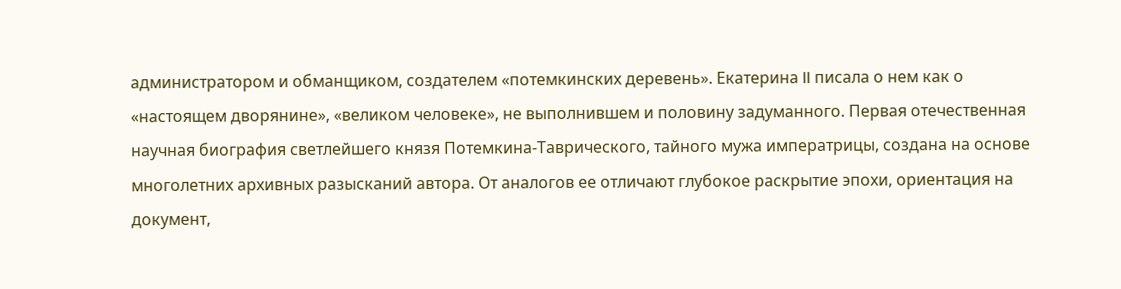администратором и обманщиком, создателем «потемкинских деревень». Екатерина II писала о нем как о «настоящем дворянине», «великом человеке», не выполнившем и половину задуманного. Первая отечественная научная биография светлейшего князя Потемкина-Таврического, тайного мужа императрицы, создана на основе многолетних архивных разысканий автора. От аналогов ее отличают глубокое раскрытие эпохи, ориентация на документ,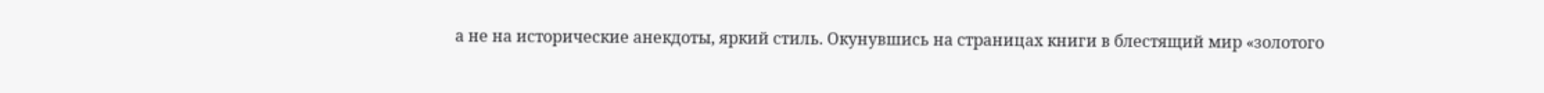а не на исторические анекдоты, яркий стиль. Окунувшись на страницах книги в блестящий мир «золотого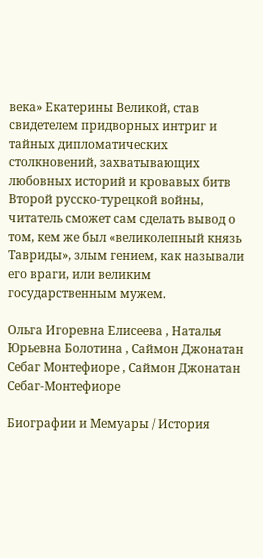века» Екатерины Великой, став свидетелем придворных интриг и тайных дипломатических столкновений, захватывающих любовных историй и кровавых битв Второй русско-турецкой войны, читатель сможет сам сделать вывод о том, кем же был «великолепный князь Тавриды», злым гением, как называли его враги, или великим государственным мужем.

Ольга Игоревна Елисеева , Наталья Юрьевна Болотина , Саймон Джонатан Себаг Монтефиоре , Саймон Джонатан Себаг-Монтефиоре

Биографии и Мемуары / История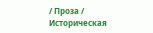/ Проза / Историческая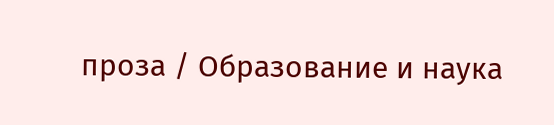проза / Образование и наука